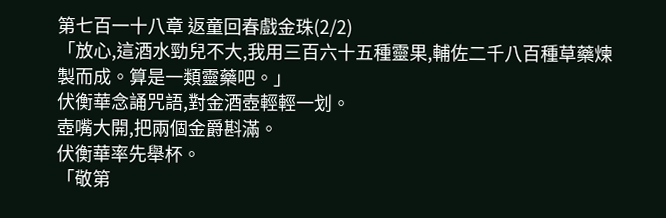第七百一十八章 返童回春戲金珠(2/2)
「放心,這酒水勁兒不大,我用三百六十五種靈果,輔佐二千八百種草藥煉製而成。算是一類靈藥吧。」
伏衡華念誦咒語,對金酒壺輕輕一划。
壺嘴大開,把兩個金爵斟滿。
伏衡華率先舉杯。
「敬第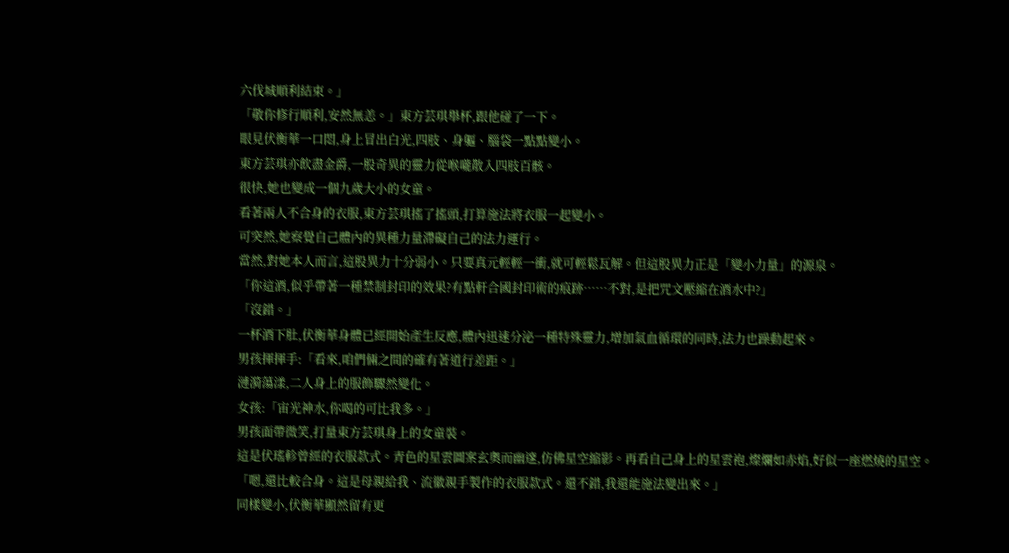六伐城順利結束。」
「敬你修行順利,安然無恙。」東方芸琪舉杯,跟他碰了一下。
眼見伏衡華一口悶,身上冒出白光,四肢、身軀、腦袋一點點變小。
東方芸琪亦飲盡金爵,一股奇異的靈力從喉嚨散入四肢百骸。
很快,她也變成一個九歲大小的女童。
看著兩人不合身的衣服,東方芸琪搖了搖頭,打算施法將衣服一起變小。
可突然,她察覺自己體內的異種力量滯礙自己的法力運行。
當然,對她本人而言,這股異力十分弱小。只要真元輕輕一衝,就可輕鬆瓦解。但這股異力正是「變小力量」的源泉。
「你這酒,似乎帶著一種禁制封印的效果?有點軒合國封印術的痕跡……不對,是把咒文壓縮在酒水中?」
「沒錯。」
一杯酒下肚,伏衡華身體已經開始產生反應,體內迅速分泌一種特殊靈力,增加氣血循環的同時,法力也躁動起來。
男孩揮揮手:「看來,咱們倆之間的確有著道行差距。」
漣漪蕩漾,二人身上的服飾驟然變化。
女孩:「宙光神水,你喝的可比我多。」
男孩面帶微笑,打量東方芸琪身上的女童裝。
這是伏瑤軫曾經的衣服款式。青色的星雲圖案玄奧而幽邃,仿佛星空縮影。再看自己身上的星雲袍,燦爛如赤焰,好似一座燃燒的星空。
「嗯,還比較合身。這是母親給我、流徽親手製作的衣服款式。還不錯,我還能施法變出來。」
同樣變小,伏衡華顯然留有更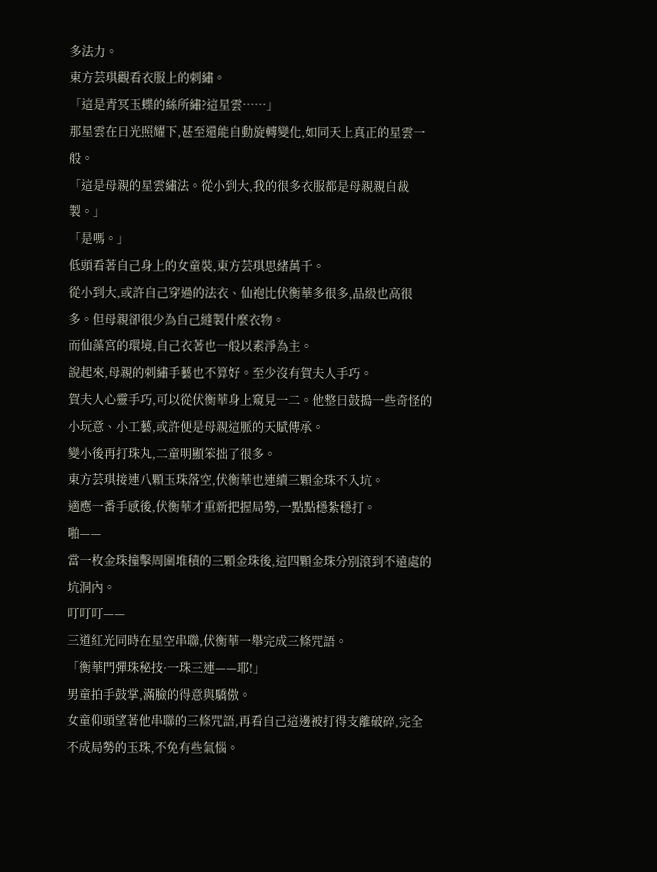多法力。
東方芸琪觀看衣服上的刺繡。
「這是青冥玉蝶的絲所繡?這星雲……」
那星雲在日光照耀下,甚至還能自動旋轉變化,如同天上真正的星雲一般。
「這是母親的星雲繡法。從小到大,我的很多衣服都是母親親自裁製。」
「是嗎。」
低頭看著自己身上的女童裝,東方芸琪思緒萬千。
從小到大,或許自己穿過的法衣、仙袍比伏衡華多很多,品級也高很多。但母親卻很少為自己縫製什麼衣物。
而仙藻宮的環境,自己衣著也一般以素淨為主。
說起來,母親的刺繡手藝也不算好。至少沒有賀夫人手巧。
賀夫人心靈手巧,可以從伏衡華身上窺見一二。他整日鼓搗一些奇怪的小玩意、小工藝,或許便是母親這脈的天賦傳承。
變小後再打珠丸,二童明顯笨拙了很多。
東方芸琪接連八顆玉珠落空,伏衡華也連續三顆金珠不入坑。
適應一番手感後,伏衡華才重新把握局勢,一點點穩紮穩打。
啪——
當一枚金珠撞擊周圍堆積的三顆金珠後,這四顆金珠分別滾到不遠處的坑洞內。
叮叮叮——
三道紅光同時在星空串聯,伏衡華一舉完成三條咒語。
「衡華門彈珠秘技·一珠三連——耶!」
男童拍手鼓掌,滿臉的得意與驕傲。
女童仰頭望著他串聯的三條咒語,再看自己這邊被打得支離破碎,完全不成局勢的玉珠,不免有些氣惱。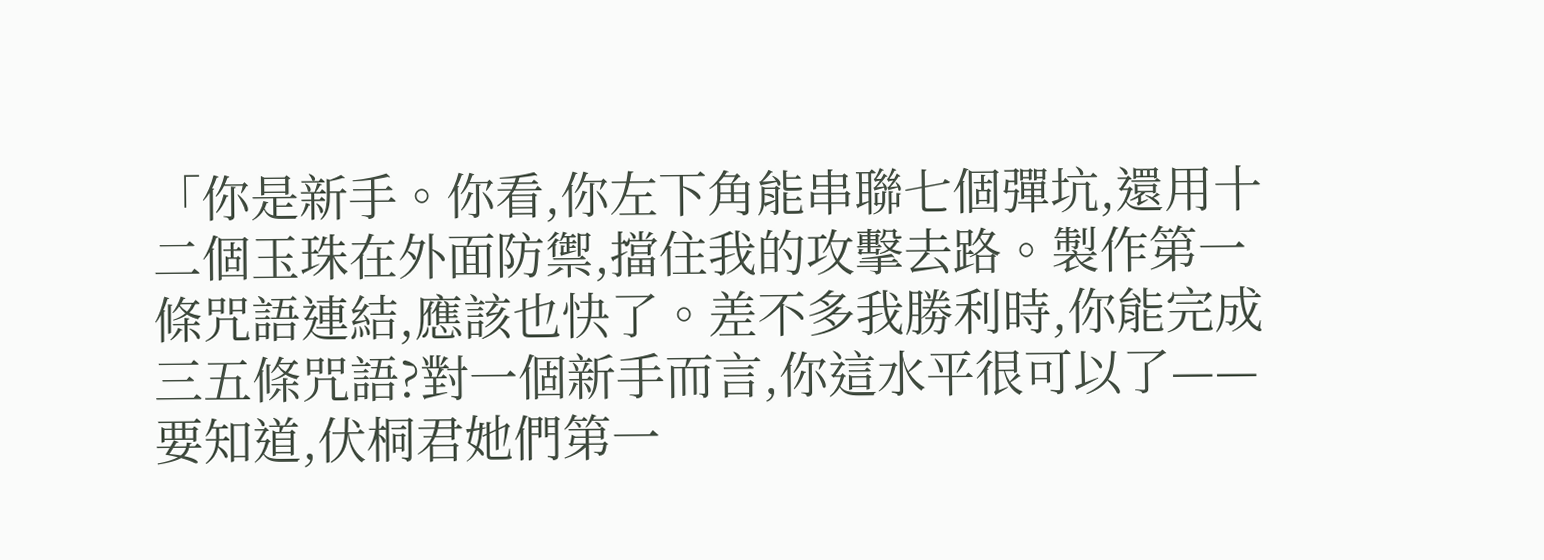「你是新手。你看,你左下角能串聯七個彈坑,還用十二個玉珠在外面防禦,擋住我的攻擊去路。製作第一條咒語連結,應該也快了。差不多我勝利時,你能完成三五條咒語?對一個新手而言,你這水平很可以了——要知道,伏桐君她們第一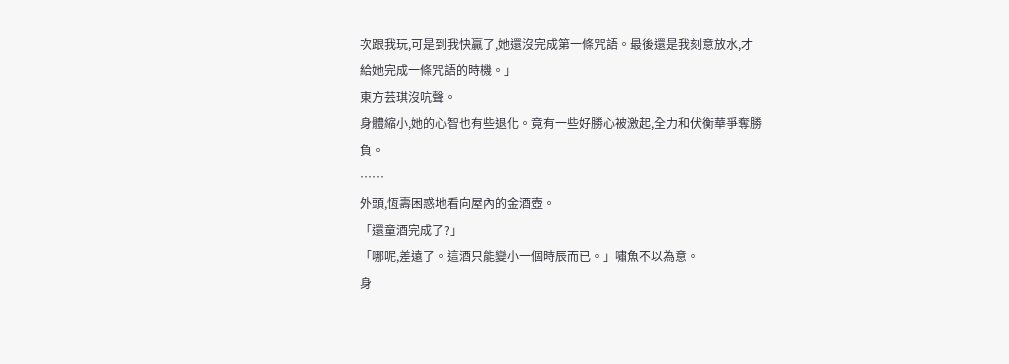次跟我玩,可是到我快贏了,她還沒完成第一條咒語。最後還是我刻意放水,才給她完成一條咒語的時機。」
東方芸琪沒吭聲。
身體縮小,她的心智也有些退化。竟有一些好勝心被激起,全力和伏衡華爭奪勝負。
……
外頭,恆壽困惑地看向屋內的金酒壺。
「還童酒完成了?」
「哪呢,差遠了。這酒只能變小一個時辰而已。」嘯魚不以為意。
身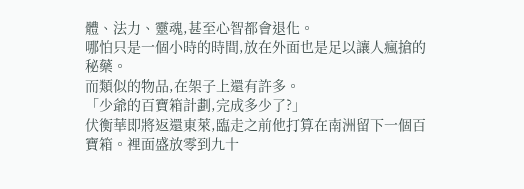體、法力、靈魂,甚至心智都會退化。
哪怕只是一個小時的時間,放在外面也是足以讓人瘋搶的秘藥。
而類似的物品,在架子上還有許多。
「少爺的百寶箱計劃,完成多少了?」
伏衡華即將返還東萊,臨走之前他打算在南洲留下一個百寶箱。裡面盛放零到九十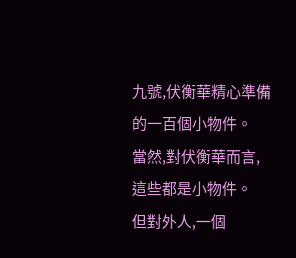九號,伏衡華精心準備的一百個小物件。
當然,對伏衡華而言,這些都是小物件。
但對外人,一個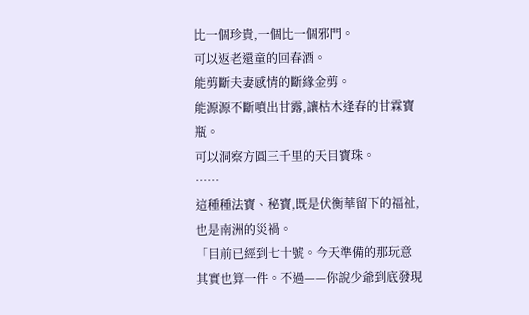比一個珍貴,一個比一個邪門。
可以返老還童的回春酒。
能剪斷夫妻感情的斷緣金剪。
能源源不斷噴出甘露,讓枯木逢春的甘霖寶瓶。
可以洞察方圓三千里的天目寶珠。
……
這種種法寶、秘寶,既是伏衡華留下的福祉,也是南洲的災禍。
「目前已經到七十號。今天準備的那玩意其實也算一件。不過——你說少爺到底發現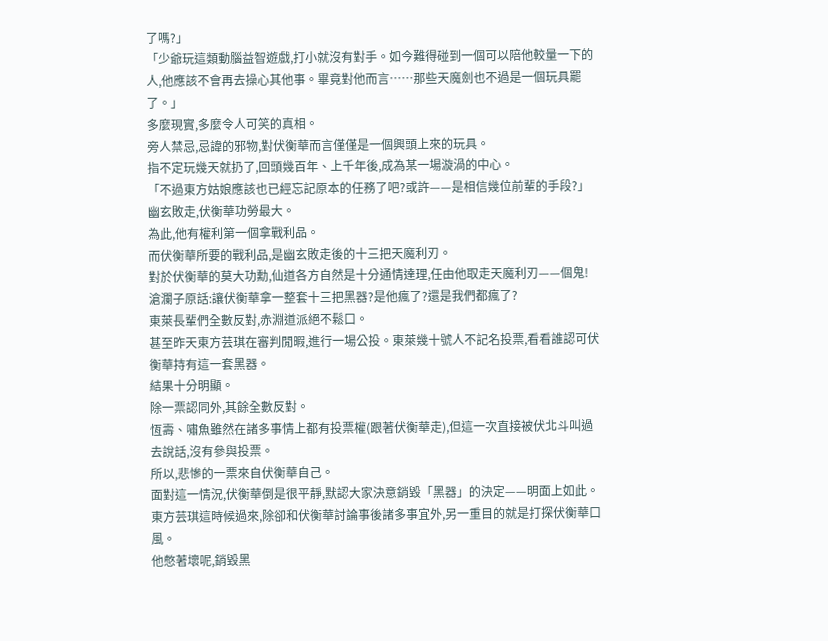了嗎?」
「少爺玩這類動腦益智遊戲,打小就沒有對手。如今難得碰到一個可以陪他較量一下的人,他應該不會再去操心其他事。畢竟對他而言……那些天魔劍也不過是一個玩具罷了。」
多麼現實,多麼令人可笑的真相。
旁人禁忌,忌諱的邪物,對伏衡華而言僅僅是一個興頭上來的玩具。
指不定玩幾天就扔了,回頭幾百年、上千年後,成為某一場漩渦的中心。
「不過東方姑娘應該也已經忘記原本的任務了吧?或許——是相信幾位前輩的手段?」
幽玄敗走,伏衡華功勞最大。
為此,他有權利第一個拿戰利品。
而伏衡華所要的戰利品,是幽玄敗走後的十三把天魔利刃。
對於伏衡華的莫大功勳,仙道各方自然是十分通情達理,任由他取走天魔利刃——個鬼!
滄瀾子原話:讓伏衡華拿一整套十三把黑器?是他瘋了?還是我們都瘋了?
東萊長輩們全數反對,赤淵道派絕不鬆口。
甚至昨天東方芸琪在審判閒暇,進行一場公投。東萊幾十號人不記名投票,看看誰認可伏衡華持有這一套黑器。
結果十分明顯。
除一票認同外,其餘全數反對。
恆壽、嘯魚雖然在諸多事情上都有投票權(跟著伏衡華走),但這一次直接被伏北斗叫過去說話,沒有參與投票。
所以,悲慘的一票來自伏衡華自己。
面對這一情況,伏衡華倒是很平靜,默認大家決意銷毀「黑器」的決定——明面上如此。
東方芸琪這時候過來,除卻和伏衡華討論事後諸多事宜外,另一重目的就是打探伏衡華口風。
他憋著壞呢,銷毀黑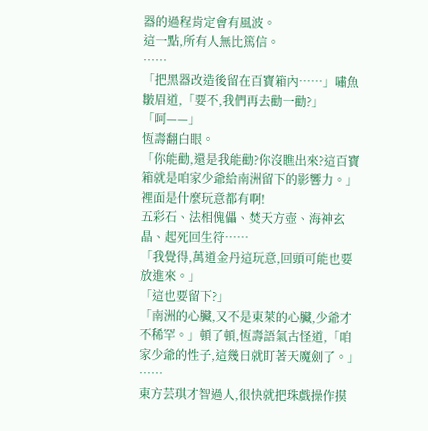器的過程肯定會有風波。
這一點,所有人無比篤信。
……
「把黑器改造後留在百寶箱內……」嘯魚皺眉道,「要不,我們再去勸一勸?」
「呵——」
恆壽翻白眼。
「你能勸,還是我能勸?你沒瞧出來?這百寶箱就是咱家少爺給南洲留下的影響力。」
裡面是什麼玩意都有啊!
五彩石、法相傀儡、焚天方壺、海神玄晶、起死回生符……
「我覺得,萬道金丹這玩意,回頭可能也要放進來。」
「這也要留下?」
「南洲的心臟,又不是東萊的心臟,少爺才不稀罕。」頓了頓,恆壽語氣古怪道,「咱家少爺的性子,這幾日就盯著天魔劍了。」
……
東方芸琪才智過人,很快就把珠戲操作摸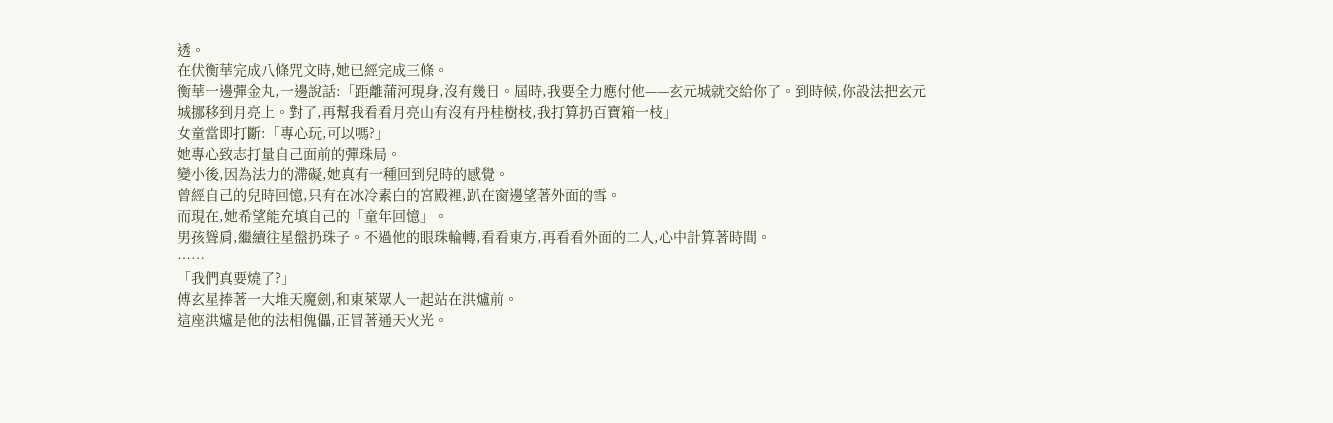透。
在伏衡華完成八條咒文時,她已經完成三條。
衡華一邊彈金丸,一邊說話:「距離蒲河現身,沒有幾日。屆時,我要全力應付他——玄元城就交給你了。到時候,你設法把玄元城挪移到月亮上。對了,再幫我看看月亮山有沒有丹桂樹枝,我打算扔百寶箱一枝」
女童當即打斷:「專心玩,可以嗎?」
她專心致志打量自己面前的彈珠局。
變小後,因為法力的滯礙,她真有一種回到兒時的感覺。
曾經自己的兒時回憶,只有在冰冷素白的宮殿裡,趴在窗邊望著外面的雪。
而現在,她希望能充填自己的「童年回憶」。
男孩聳肩,繼續往星盤扔珠子。不過他的眼珠輪轉,看看東方,再看看外面的二人,心中計算著時間。
……
「我們真要燒了?」
傅玄星捧著一大堆天魔劍,和東萊眾人一起站在洪爐前。
這座洪爐是他的法相傀儡,正冒著通天火光。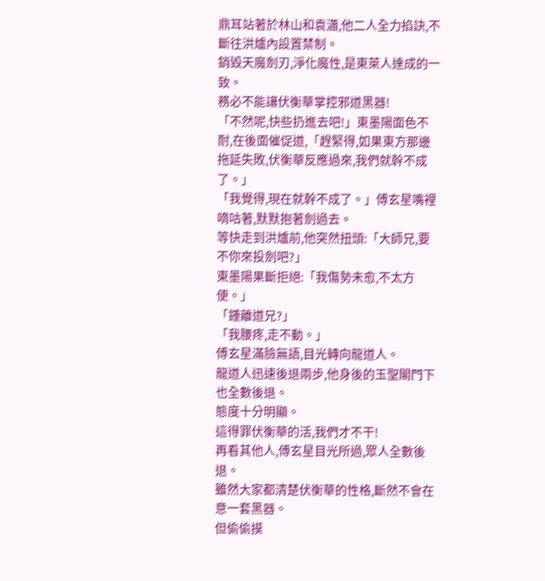鼎耳站著於林山和袁瀟,他二人全力掐訣,不斷往洪爐內設置禁制。
銷毀天魔劍刃,淨化魔性,是東萊人達成的一致。
務必不能讓伏衡華掌控邪道黑器!
「不然呢,快些扔進去吧!」東墨陽面色不耐,在後面催促道,「趕緊得,如果東方那邊拖延失敗,伏衡華反應過來,我們就幹不成了。」
「我覺得,現在就幹不成了。」傅玄星嘴裡嘀咕著,默默抱著劍過去。
等快走到洪爐前,他突然扭頭:「大師兄,要不你來投劍吧?」
東墨陽果斷拒絕:「我傷勢未愈,不太方便。」
「鍾離道兄?」
「我腰疼,走不動。」
傅玄星滿臉無語,目光轉向龍道人。
龍道人迅速後退兩步,他身後的玉聖閣門下也全數後退。
態度十分明顯。
這得罪伏衡華的活,我們才不干!
再看其他人,傅玄星目光所過,眾人全數後退。
雖然大家都清楚伏衡華的性格,斷然不會在意一套黑器。
但偷偷摸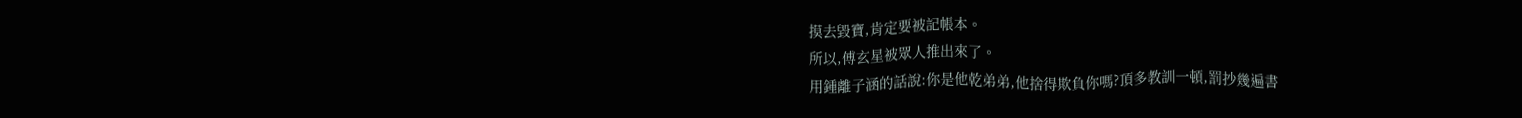摸去毀寶,肯定要被記帳本。
所以,傅玄星被眾人推出來了。
用鍾離子涵的話說:你是他乾弟弟,他捨得欺負你嗎?頂多教訓一頓,罰抄幾遍書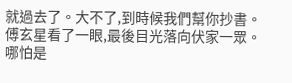就過去了。大不了,到時候我們幫你抄書。
傅玄星看了一眼,最後目光落向伏家一眾。
哪怕是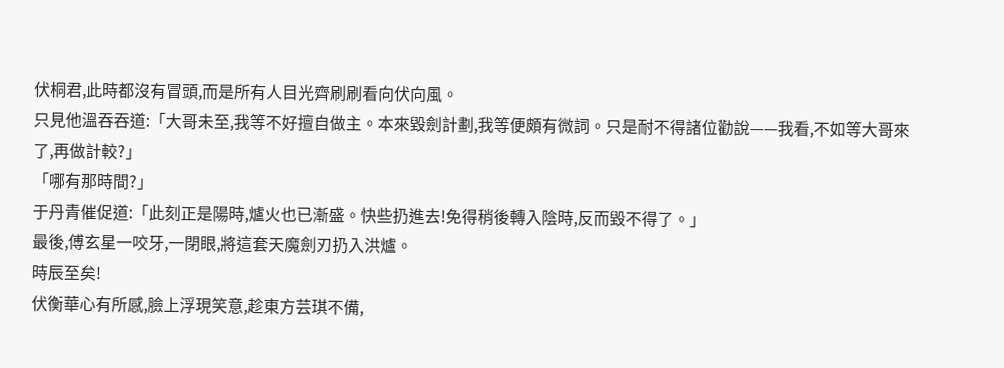伏桐君,此時都沒有冒頭,而是所有人目光齊刷刷看向伏向風。
只見他溫吞吞道:「大哥未至,我等不好擅自做主。本來毀劍計劃,我等便頗有微詞。只是耐不得諸位勸說——我看,不如等大哥來了,再做計較?」
「哪有那時間?」
于丹青催促道:「此刻正是陽時,爐火也已漸盛。快些扔進去!免得稍後轉入陰時,反而毀不得了。」
最後,傅玄星一咬牙,一閉眼,將這套天魔劍刃扔入洪爐。
時辰至矣!
伏衡華心有所感,臉上浮現笑意,趁東方芸琪不備,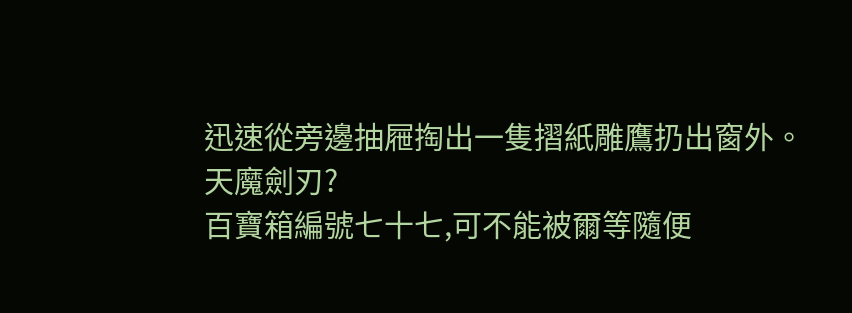迅速從旁邊抽屜掏出一隻摺紙雕鷹扔出窗外。
天魔劍刃?
百寶箱編號七十七,可不能被爾等隨便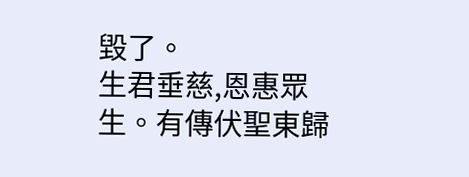毀了。
生君垂慈,恩惠眾生。有傳伏聖東歸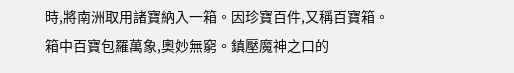時,將南洲取用諸寶納入一箱。因珍寶百件,又稱百寶箱。
箱中百寶包羅萬象,奧妙無窮。鎮壓魔神之口的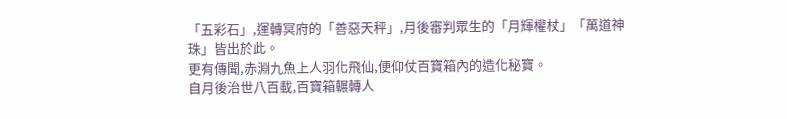「五彩石」,運轉冥府的「善惡天秤」,月後審判眾生的「月輝權杖」「萬道神珠」皆出於此。
更有傳聞,赤淵九魚上人羽化飛仙,便仰仗百寶箱內的造化秘寶。
自月後治世八百載,百寶箱輾轉人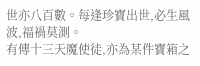世亦八百數。每逢珍寶出世,必生風波,福禍莫測。
有傳十三天魔使徒,亦為某件寶箱之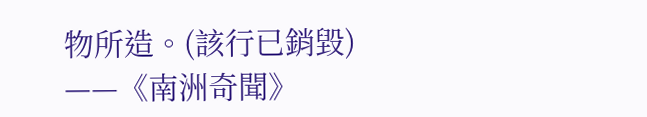物所造。(該行已銷毀)
——《南洲奇聞》